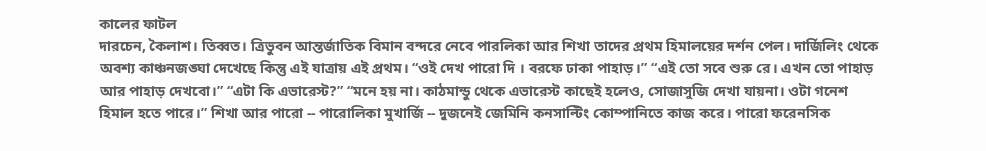কালের ফাটল
দারচেন, কৈলাশ। তিব্বত। ত্রিভুবন আন্তর্জাতিক বিমান বন্দরে নেবে পারলিকা আর শিখা তাদের প্রথম হিমালয়ের দর্শন পেল। দার্জিলিং থেকে অবশ্য কাঞ্চনজঙ্ঘা দেখেছে কিন্তু এই যাত্রায় এই প্রথম। “ওই দেখ পারো দি । বরফে ঢাকা পাহাড়।” “এই তো সবে শুরু রে। এখন তো পাহাড় আর পাহাড় দেখবো।” “এটা কি এভারেস্ট?” “মনে হয় না। কাঠমান্ডু থেকে এভারেস্ট কাছেই হলেও, সোজাসুজি দেখা যায়না। ওটা গনেশ হিমাল হতে পারে।” শিখা আর পারো -- পারোলিকা মুখার্জি -- দুজনেই জেমিনি কনসাল্টিং কোম্পানিতে কাজ করে। পারো ফরেনসিক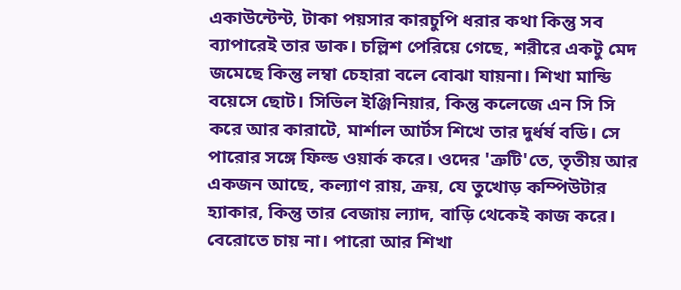একাউন্টেন্ট, টাকা পয়সার কারচুপি ধরার কথা কিন্তু সব ব্যাপারেই তার ডাক। চল্লিশ পেরিয়ে গেছে, শরীরে একটু মেদ জমেছে কিন্তু লম্বা চেহারা বলে বোঝা যায়না। শিখা মান্ডি বয়েসে ছোট। সিভিল ইঞ্জিনিয়ার, কিন্তু কলেজে এন সি সি করে আর কারাটে, মার্শাল আর্টস শিখে তার দুর্ধর্ষ বডি। সে পারোর সঙ্গে ফিল্ড ওয়ার্ক করে। ওদের 'ত্রুটি'তে, তৃতীয় আর একজন আছে, কল্যাণ রায়, ক্রয়, যে তুখোড় কম্পিউটার হ্যাকার, কিন্তু তার বেজায় ল্যাদ, বাড়ি থেকেই কাজ করে। বেরোতে চায় না। পারো আর শিখা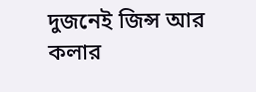দুজনেই জিন্স আর কলার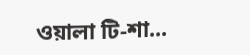ওয়ালা টি-শা...